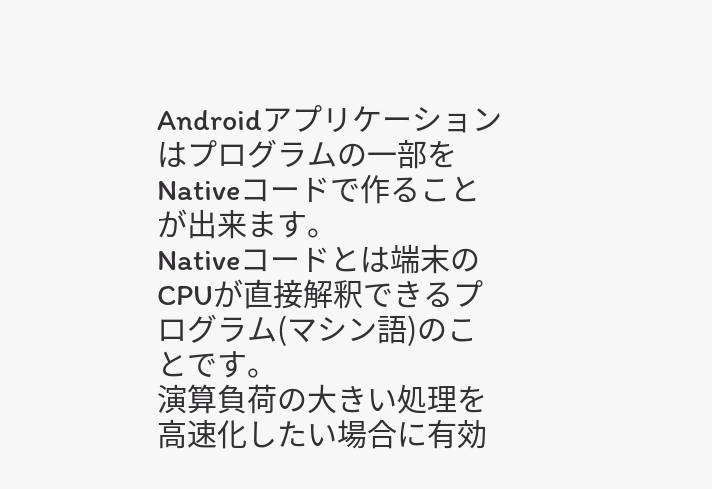Androidアプリケーションはプログラムの一部をNativeコードで作ることが出来ます。
Nativeコードとは端末のCPUが直接解釈できるプログラム(マシン語)のことです。
演算負荷の大きい処理を高速化したい場合に有効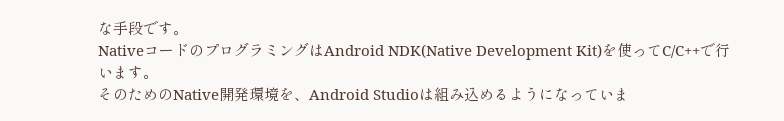な手段です。
NativeコードのプログラミングはAndroid NDK(Native Development Kit)を使ってC/C++で行います。
そのためのNative開発環境を、Android Studioは組み込めるようになっていま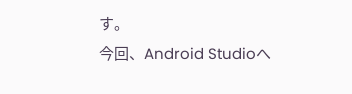す。
今回、Android Studioへ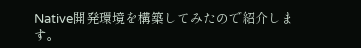Native開発環境を構築してみたので紹介します。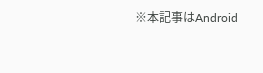※本記事はAndroid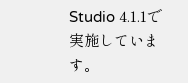Studio 4.1.1で実施しています。